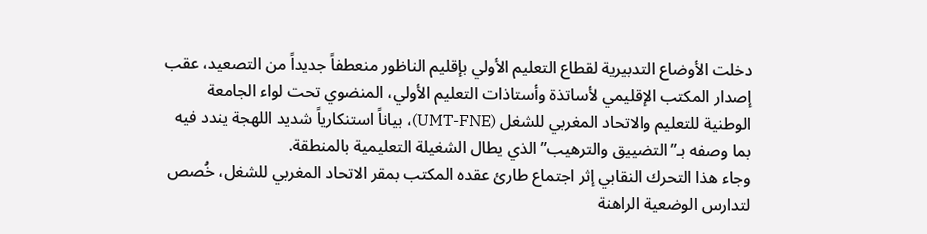دخلت الأوضاع التدبيرية لقطاع التعليم الأولي بإقليم الناظور منعطفاً جديداً من التصعيد، عقب إصدار المكتب الإقليمي لأساتذة وأستاذات التعليم الأولي، المنضوي تحت لواء الجامعة الوطنية للتعليم والاتحاد المغربي للشغل (UMT-FNE)، بياناً استنكارياً شديد اللهجة يندد فيه بما وصفه بـ”التضييق والترهيب” الذي يطال الشغيلة التعليمية بالمنطقة.
وجاء هذا التحرك النقابي إثر اجتماع طارئ عقده المكتب بمقر الاتحاد المغربي للشغل، خُصص لتدارس الوضعية الراهنة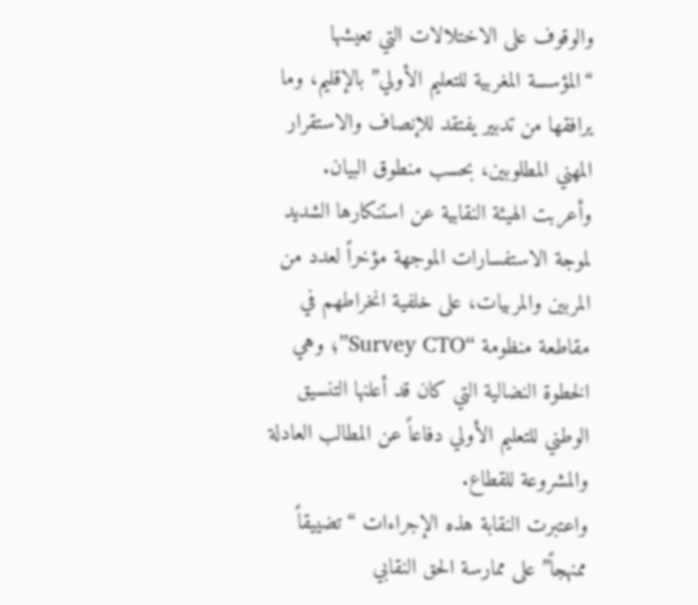والوقوف على الاختلالات التي تعيشها “المؤسسة المغربية للتعليم الأولي” بالإقليم، وما يرافقها من تدبير يفتقد للإنصاف والاستقرار المهني المطلوبين، بحسب منطوق البيان.
وأعربت الهيئة النقابية عن استنكارها الشديد لموجة الاستفسارات الموجهة مؤخراً لعدد من المربين والمربيات، على خلفية انخراطهم في مقاطعة منظومة “Survey CTO”؛ وهي الخطوة النضالية التي كان قد أعلنها التنسيق الوطني للتعليم الأولي دفاعاً عن المطالب العادلة والمشروعة للقطاع.
واعتبرت النقابة هذه الإجراءات “تضييقاً ممنهجاً” على ممارسة الحق النقابي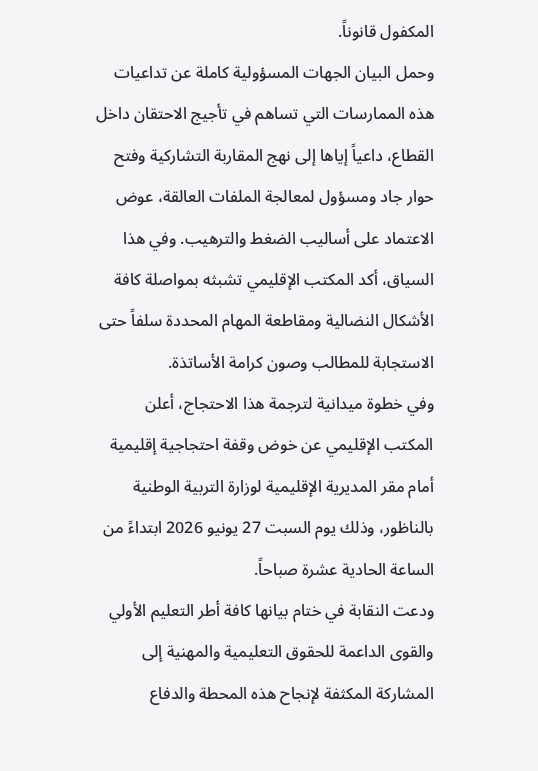المكفول قانوناً.
وحمل البيان الجهات المسؤولية كاملة عن تداعيات هذه الممارسات التي تساهم في تأجيج الاحتقان داخل القطاع، داعياً إياها إلى نهج المقاربة التشاركية وفتح حوار جاد ومسؤول لمعالجة الملفات العالقة، عوض الاعتماد على أساليب الضغط والترهيب. وفي هذا السياق، أكد المكتب الإقليمي تشبثه بمواصلة كافة الأشكال النضالية ومقاطعة المهام المحددة سلفاً حتى الاستجابة للمطالب وصون كرامة الأساتذة.
وفي خطوة ميدانية لترجمة هذا الاحتجاج، أعلن المكتب الإقليمي عن خوض وقفة احتجاجية إقليمية أمام مقر المديرية الإقليمية لوزارة التربية الوطنية بالناظور، وذلك يوم السبت 27 يونيو 2026 ابتداءً من الساعة الحادية عشرة صباحاً.
ودعت النقابة في ختام بيانها كافة أطر التعليم الأولي والقوى الداعمة للحقوق التعليمية والمهنية إلى المشاركة المكثفة لإنجاح هذه المحطة والدفاع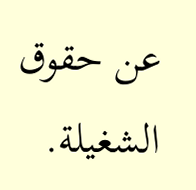عن حقوق الشغيلة.